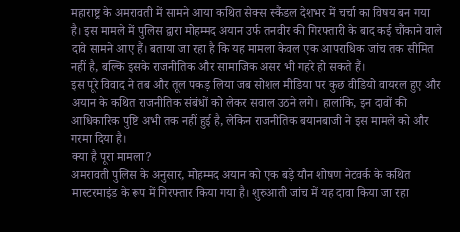महाराष्ट्र के अमरावती में सामने आया कथित सेक्स स्कैंडल देशभर में चर्चा का विषय बन गया है। इस मामले में पुलिस द्वारा मोहम्मद अयान उर्फ तनवीर की गिरफ्तारी के बाद कई चौंकाने वाले दावे सामने आए हैं। बताया जा रहा है कि यह मामला केवल एक आपराधिक जांच तक सीमित नहीं है, बल्कि इसके राजनीतिक और सामाजिक असर भी गहरे हो सकते हैं।
इस पूरे विवाद ने तब और तूल पकड़ लिया जब सोशल मीडिया पर कुछ वीडियो वायरल हुए और अयान के कथित राजनीतिक संबंधों को लेकर सवाल उठने लगे। हालांकि, इन दावों की आधिकारिक पुष्टि अभी तक नहीं हुई है, लेकिन राजनीतिक बयानबाजी ने इस मामले को और गरमा दिया है।
क्या है पूरा मामला?
अमरावती पुलिस के अनुसार, मोहम्मद अयान को एक बड़े यौन शोषण नेटवर्क के कथित मास्टरमाइंड के रूप में गिरफ्तार किया गया है। शुरुआती जांच में यह दावा किया जा रहा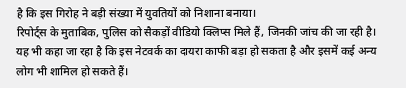है कि इस गिरोह ने बड़ी संख्या में युवतियों को निशाना बनाया।
रिपोर्ट्स के मुताबिक, पुलिस को सैकड़ों वीडियो क्लिप्स मिले हैं, जिनकी जांच की जा रही है। यह भी कहा जा रहा है कि इस नेटवर्क का दायरा काफी बड़ा हो सकता है और इसमें कई अन्य लोग भी शामिल हो सकते हैं।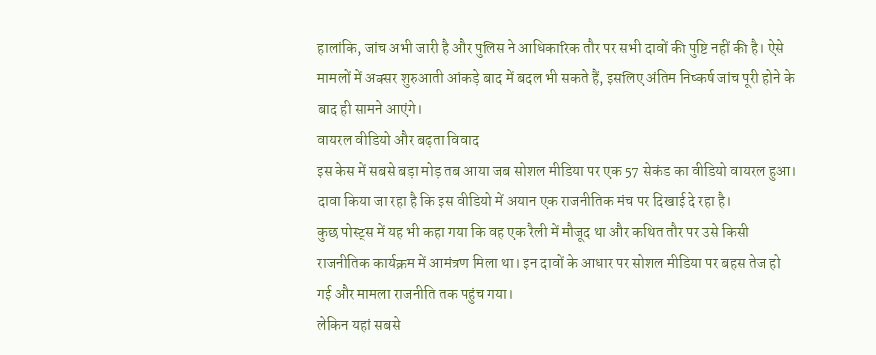हालांकि, जांच अभी जारी है और पुलिस ने आधिकारिक तौर पर सभी दावों की पुष्टि नहीं की है। ऐसे मामलों में अक्सर शुरुआती आंकड़े बाद में बदल भी सकते हैं, इसलिए अंतिम निष्कर्ष जांच पूरी होने के बाद ही सामने आएंगे।
वायरल वीडियो और बढ़ता विवाद
इस केस में सबसे बड़ा मोड़ तब आया जब सोशल मीडिया पर एक 57 सेकंड का वीडियो वायरल हुआ। दावा किया जा रहा है कि इस वीडियो में अयान एक राजनीतिक मंच पर दिखाई दे रहा है।
कुछ पोस्ट्स में यह भी कहा गया कि वह एक रैली में मौजूद था और कथित तौर पर उसे किसी राजनीतिक कार्यक्रम में आमंत्रण मिला था। इन दावों के आधार पर सोशल मीडिया पर बहस तेज हो गई और मामला राजनीति तक पहुंच गया।
लेकिन यहां सबसे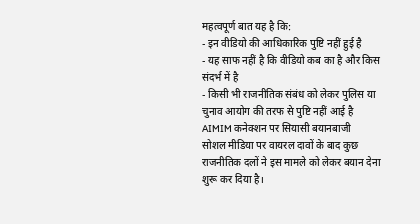महत्वपूर्ण बात यह है कि:
- इन वीडियो की आधिकारिक पुष्टि नहीं हुई है
- यह साफ नहीं है कि वीडियो कब का है और किस संदर्भ में है
- किसी भी राजनीतिक संबंध को लेकर पुलिस या चुनाव आयोग की तरफ से पुष्टि नहीं आई है
AIMIM कनेक्शन पर सियासी बयानबाजी
सोशल मीडिया पर वायरल दावों के बाद कुछ राजनीतिक दलों ने इस मामले को लेकर बयान देना शुरू कर दिया है।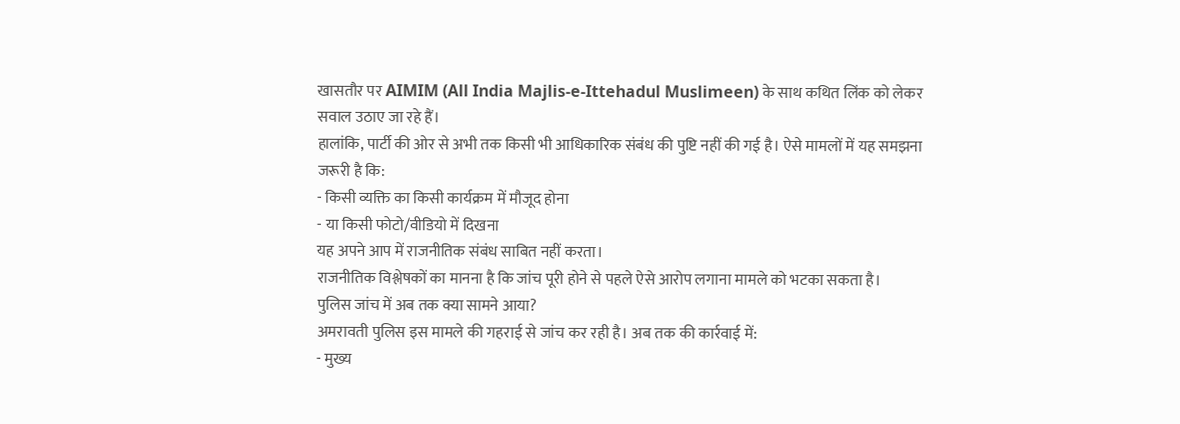खासतौर पर AIMIM (All India Majlis-e-Ittehadul Muslimeen) के साथ कथित लिंक को लेकर सवाल उठाए जा रहे हैं।
हालांकि, पार्टी की ओर से अभी तक किसी भी आधिकारिक संबंध की पुष्टि नहीं की गई है। ऐसे मामलों में यह समझना जरूरी है कि:
- किसी व्यक्ति का किसी कार्यक्रम में मौजूद होना
- या किसी फोटो/वीडियो में दिखना
यह अपने आप में राजनीतिक संबंध साबित नहीं करता।
राजनीतिक विश्लेषकों का मानना है कि जांच पूरी होने से पहले ऐसे आरोप लगाना मामले को भटका सकता है।
पुलिस जांच में अब तक क्या सामने आया?
अमरावती पुलिस इस मामले की गहराई से जांच कर रही है। अब तक की कार्रवाई में:
- मुख्य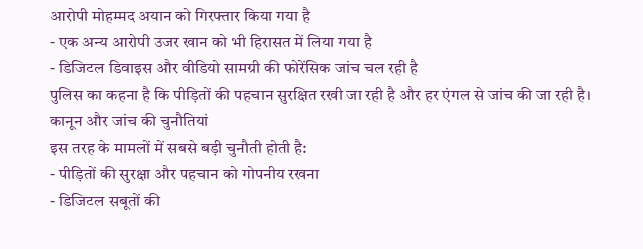आरोपी मोहम्मद अयान को गिरफ्तार किया गया है
- एक अन्य आरोपी उजर खान को भी हिरासत में लिया गया है
- डिजिटल डिवाइस और वीडियो सामग्री की फोरेंसिक जांच चल रही है
पुलिस का कहना है कि पीड़ितों की पहचान सुरक्षित रखी जा रही है और हर एंगल से जांच की जा रही है।
कानून और जांच की चुनौतियां
इस तरह के मामलों में सबसे बड़ी चुनौती होती है:
- पीड़ितों की सुरक्षा और पहचान को गोपनीय रखना
- डिजिटल सबूतों की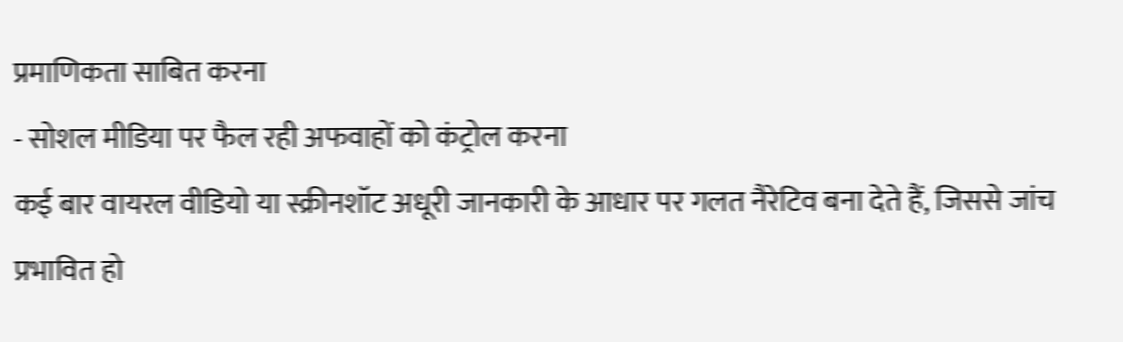प्रमाणिकता साबित करना
- सोशल मीडिया पर फैल रही अफवाहों को कंट्रोल करना
कई बार वायरल वीडियो या स्क्रीनशॉट अधूरी जानकारी के आधार पर गलत नैरेटिव बना देते हैं, जिससे जांच प्रभावित हो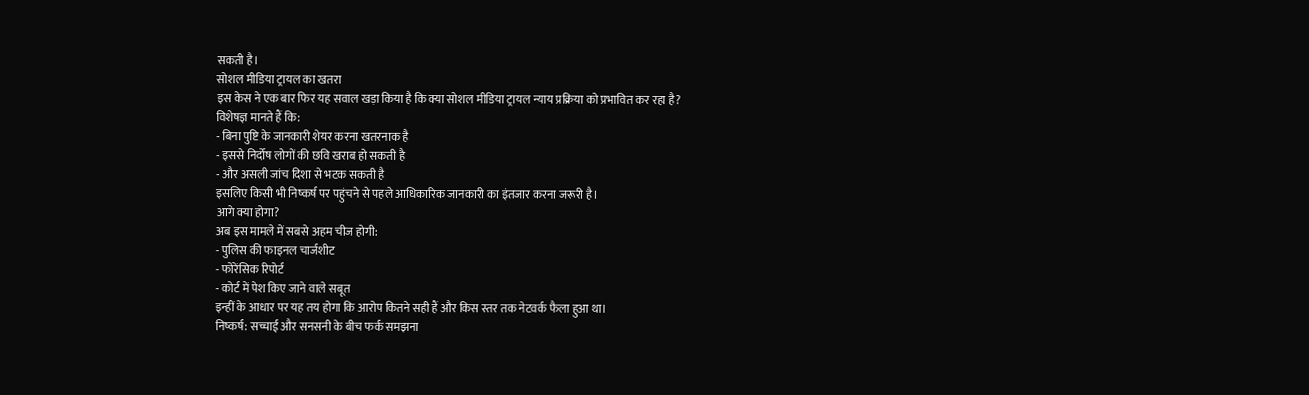सकती है।
सोशल मीडिया ट्रायल का खतरा
इस केस ने एक बार फिर यह सवाल खड़ा किया है कि क्या सोशल मीडिया ट्रायल न्याय प्रक्रिया को प्रभावित कर रहा है?
विशेषज्ञ मानते हैं कि:
- बिना पुष्टि के जानकारी शेयर करना खतरनाक है
- इससे निर्दोष लोगों की छवि खराब हो सकती है
- और असली जांच दिशा से भटक सकती है
इसलिए किसी भी निष्कर्ष पर पहुंचने से पहले आधिकारिक जानकारी का इंतजार करना जरूरी है।
आगे क्या होगा?
अब इस मामले में सबसे अहम चीज होगी:
- पुलिस की फाइनल चार्जशीट
- फोरेंसिक रिपोर्ट
- कोर्ट में पेश किए जाने वाले सबूत
इन्हीं के आधार पर यह तय होगा कि आरोप कितने सही हैं और किस स्तर तक नेटवर्क फैला हुआ था।
निष्कर्ष: सच्चाई और सनसनी के बीच फर्क समझना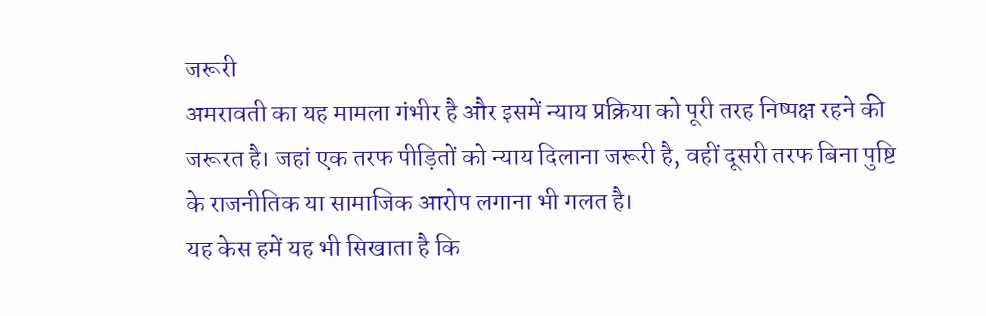जरूरी
अमरावती का यह मामला गंभीर है और इसमें न्याय प्रक्रिया को पूरी तरह निष्पक्ष रहने की जरूरत है। जहां एक तरफ पीड़ितों को न्याय दिलाना जरूरी है, वहीं दूसरी तरफ बिना पुष्टि के राजनीतिक या सामाजिक आरोप लगाना भी गलत है।
यह केस हमें यह भी सिखाता है कि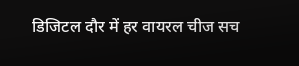डिजिटल दौर में हर वायरल चीज सच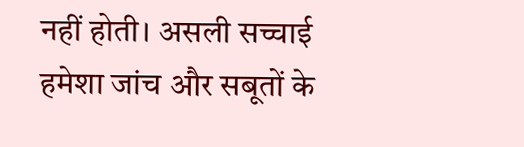नहीं होती। असली सच्चाई हमेशा जांच और सबूतों के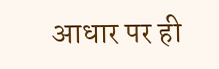आधार पर ही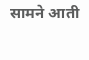सामने आती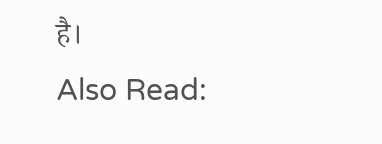है।
Also Read: